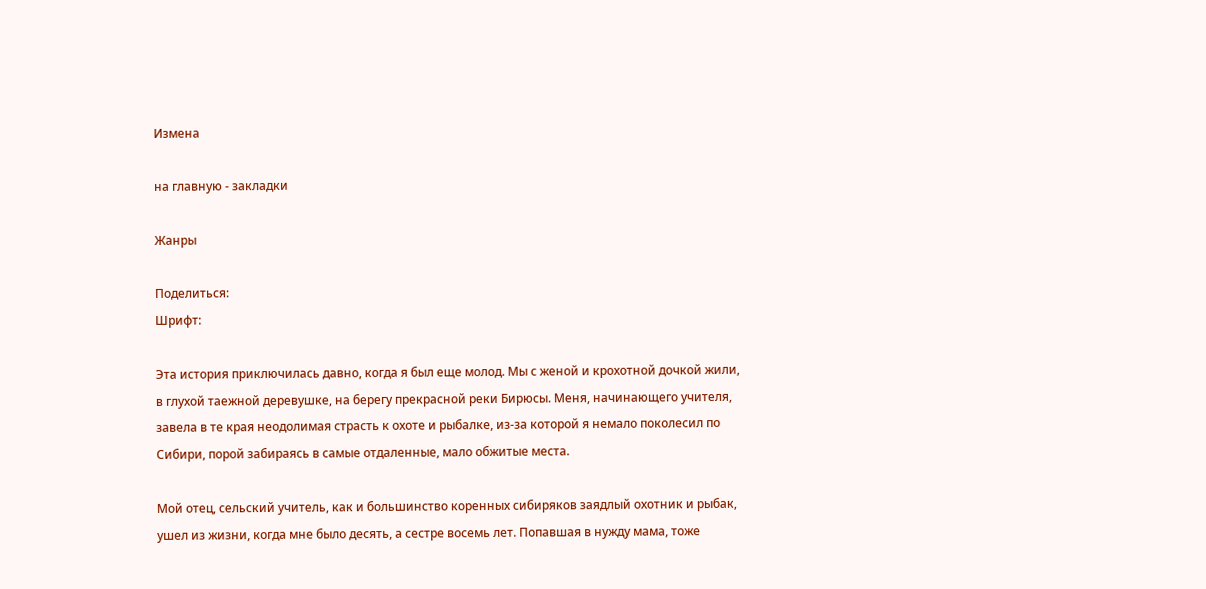Измена

на главную - закладки

Жанры

Поделиться:
Шрифт:

Эта история приключилась давно, когда я был еще молод. Мы с женой и крохотной дочкой жили, в глухой таежной деревушке, на берегу прекрасной реки Бирюсы. Меня, начинающего учителя, завела в те края неодолимая страсть к охоте и рыбалке, из-за которой я немало поколесил по Сибири, порой забираясь в самые отдаленные, мало обжитые места.

Мой отец, сельский учитель, как и большинство коренных сибиряков заядлый охотник и рыбак, ушел из жизни, когда мне было десять, а сестре восемь лет. Попавшая в нужду мама, тоже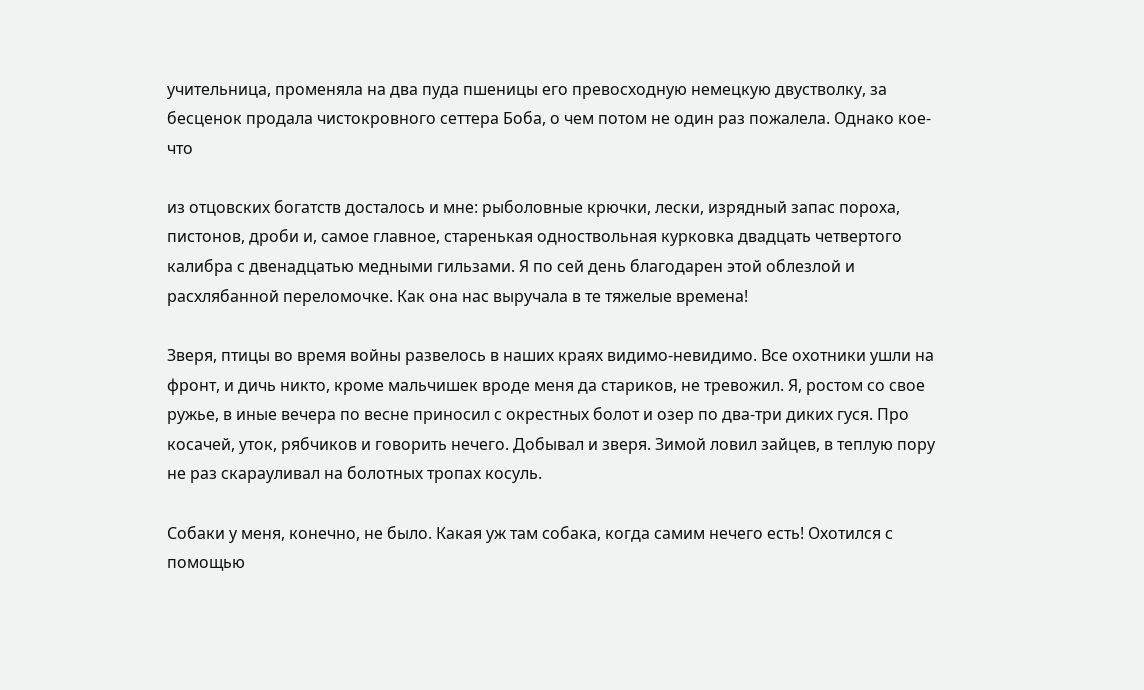учительница, променяла на два пуда пшеницы его превосходную немецкую двустволку, за бесценок продала чистокровного сеттера Боба, о чем потом не один раз пожалела. Однако кое-что

из отцовских богатств досталось и мне: рыболовные крючки, лески, изрядный запас пороха, пистонов, дроби и, самое главное, старенькая одноствольная курковка двадцать четвертого калибра с двенадцатью медными гильзами. Я по сей день благодарен этой облезлой и расхлябанной переломочке. Как она нас выручала в те тяжелые времена!

Зверя, птицы во время войны развелось в наших краях видимо-невидимо. Все охотники ушли на фронт, и дичь никто, кроме мальчишек вроде меня да стариков, не тревожил. Я, ростом со свое ружье, в иные вечера по весне приносил с окрестных болот и озер по два-три диких гуся. Про косачей, уток, рябчиков и говорить нечего. Добывал и зверя. Зимой ловил зайцев, в теплую пору не раз скарауливал на болотных тропах косуль.

Собаки у меня, конечно, не было. Какая уж там собака, когда самим нечего есть! Охотился с помощью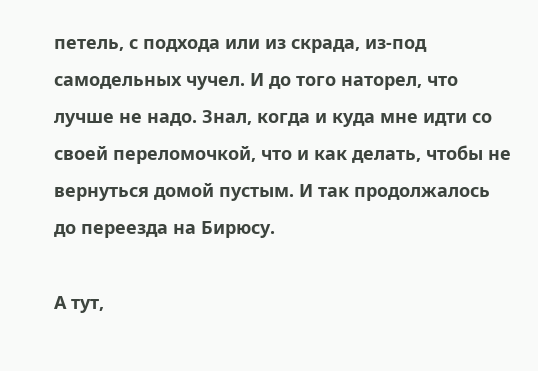петель, с подхода или из скрада, из-под самодельных чучел. И до того наторел, что лучше не надо. Знал, когда и куда мне идти со своей переломочкой, что и как делать, чтобы не вернуться домой пустым. И так продолжалось до переезда на Бирюсу.

А тут,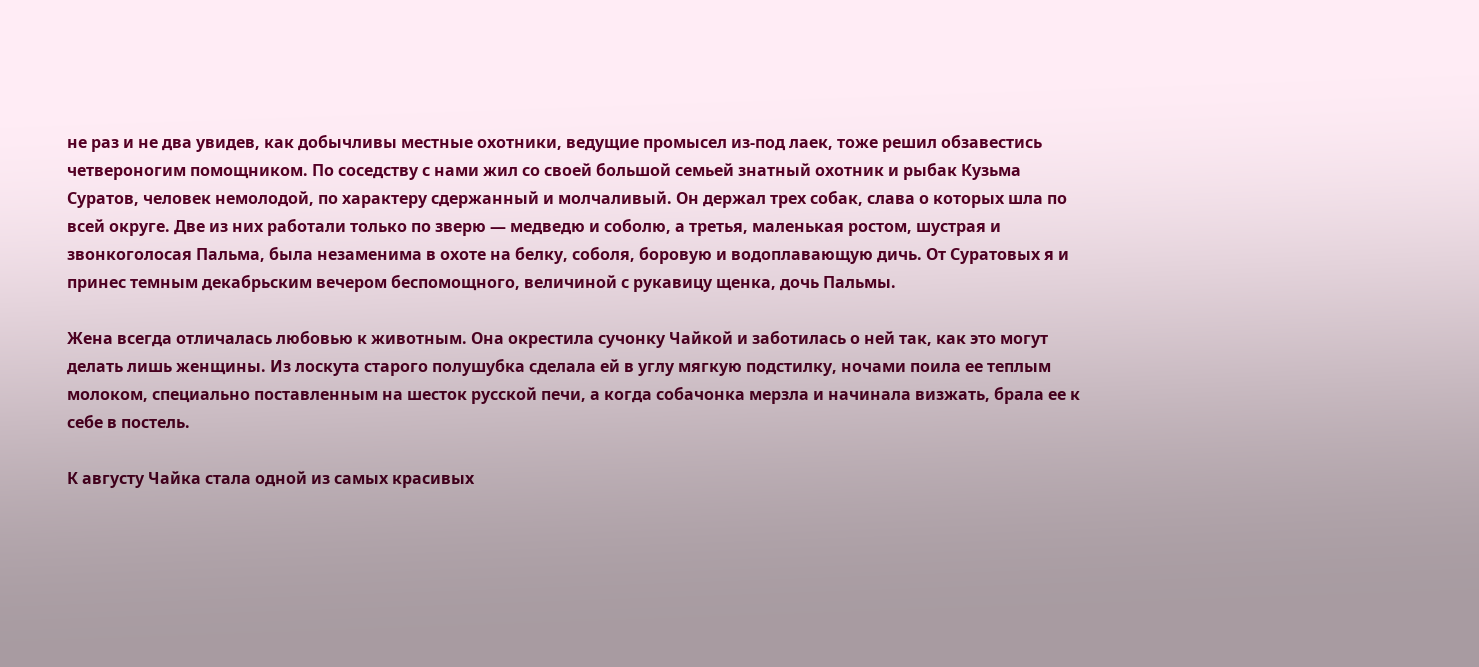не раз и не два увидев, как добычливы местные охотники, ведущие промысел из-под лаек, тоже решил обзавестись четвероногим помощником. По соседству с нами жил со своей большой семьей знатный охотник и рыбак Кузьма Суратов, человек немолодой, по характеру сдержанный и молчаливый. Он держал трех собак, слава о которых шла по всей округе. Две из них работали только по зверю — медведю и соболю, а третья, маленькая ростом, шустрая и звонкоголосая Пальма, была незаменима в охоте на белку, соболя, боровую и водоплавающую дичь. От Суратовых я и принес темным декабрьским вечером беспомощного, величиной с рукавицу щенка, дочь Пальмы.

Жена всегда отличалась любовью к животным. Она окрестила сучонку Чайкой и заботилась о ней так, как это могут делать лишь женщины. Из лоскута старого полушубка сделала ей в углу мягкую подстилку, ночами поила ее теплым молоком, специально поставленным на шесток русской печи, а когда собачонка мерзла и начинала визжать, брала ее к себе в постель.

К августу Чайка стала одной из самых красивых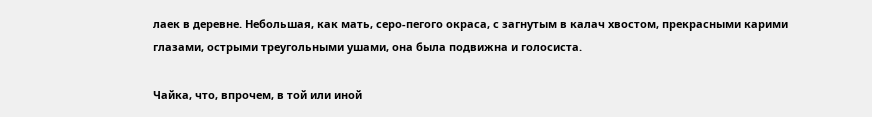лаек в деревне. Небольшая, как мать, серо-пегого окраса, с загнутым в калач хвостом, прекрасными карими глазами, острыми треугольными ушами, она была подвижна и голосиста.

Чайка, что, впрочем, в той или иной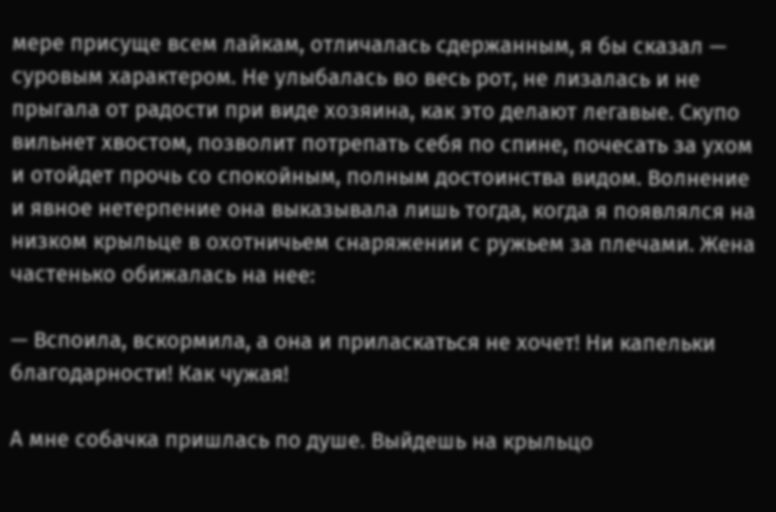мере присуще всем лайкам, отличалась сдержанным, я бы сказал — суровым характером. Не улыбалась во весь рот, не лизалась и не прыгала от радости при виде хозяина, как это делают легавые. Скупо вильнет хвостом, позволит потрепать себя по спине, почесать за ухом и отойдет прочь со спокойным, полным достоинства видом. Волнение и явное нетерпение она выказывала лишь тогда, когда я появлялся на низком крыльце в охотничьем снаряжении с ружьем за плечами. Жена частенько обижалась на нее:

— Вспоила, вскормила, а она и приласкаться не хочет! Ни капельки благодарности! Как чужая!

А мне собачка пришлась по душе. Выйдешь на крыльцо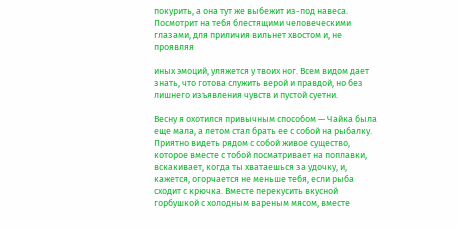покурить, а она тут же выбежит из-под навеса. Посмотрит на тебя блестящими человеческими глазами, для приличия вильнет хвостом и, не проявляя

иных эмоций, уляжется у твоих ног. Всем видом дает знать, что готова служить верой и правдой, но без лишнего изъявления чувств и пустой суетни.

Весну я охотился привычным способом — Чайка была еще мала, а летом стал брать ее с собой на рыбалку. Приятно видеть рядом с собой живое существо, которое вместе с тобой посматривает на поплавки, вскакивает, когда ты хватаешься за удочку, и, кажется, огорчается не меньше тебя, если рыба сходит с крючка. Вместе перекусить вкусной горбушкой с холодным вареным мясом, вместе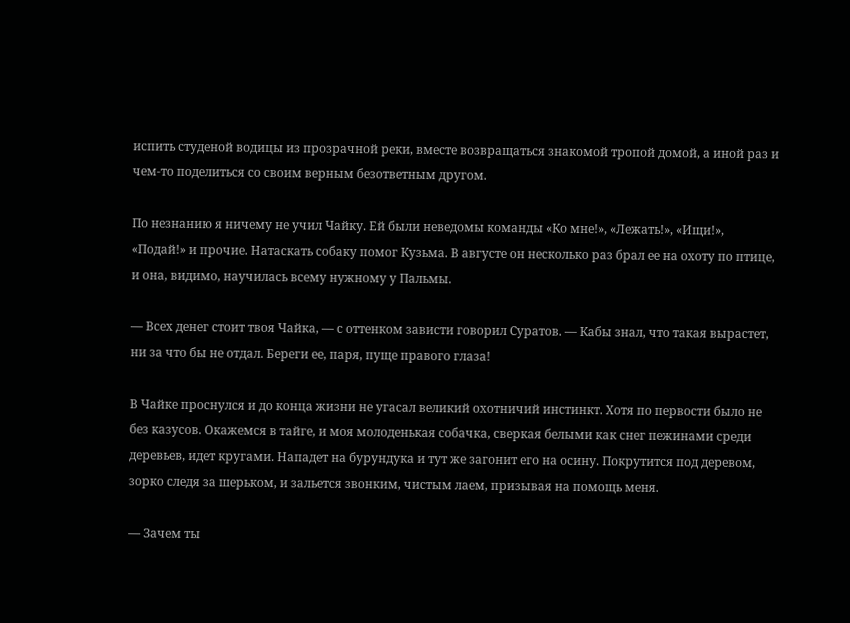испить студеной водицы из прозрачной реки, вместе возвращаться знакомой тропой домой, а иной раз и чем-то поделиться со своим верным безответным другом.

По незнанию я ничему не учил Чайку. Ей были неведомы команды «Ко мне!», «Лежать!», «Ищи!», «Подай!» и прочие. Натаскать собаку помог Кузьма. В августе он несколько раз брал ее на охоту по птице, и она, видимо, научилась всему нужному у Пальмы.

— Всех денег стоит твоя Чайка, — с оттенком зависти говорил Суратов. — Кабы знал, что такая вырастет, ни за что бы не отдал. Береги ее, паря, пуще правого глаза!

В Чайке проснулся и до конца жизни не угасал великий охотничий инстинкт. Хотя по первости было не без казусов. Окажемся в тайге, и моя молоденькая собачка, сверкая белыми как снег пежинами среди деревьев, идет кругами. Нападет на бурундука и тут же загонит его на осину. Покрутится под деревом, зорко следя за шерьком, и зальется звонким, чистым лаем, призывая на помощь меня.

— Зачем ты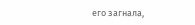его загнала,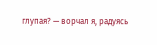глупая? — ворчал я, радуясь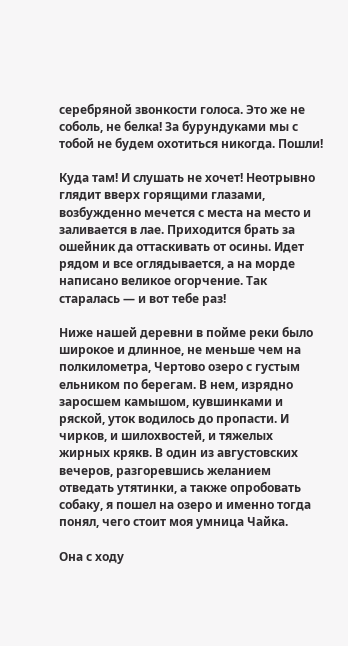серебряной звонкости голоса. Это же не соболь, не белка! За бурундуками мы с тобой не будем охотиться никогда. Пошли!

Куда там! И слушать не хочет! Неотрывно глядит вверх горящими глазами, возбужденно мечется с места на место и заливается в лае. Приходится брать за ошейник да оттаскивать от осины. Идет рядом и все оглядывается, а на морде написано великое огорчение. Так старалась — и вот тебе раз!

Ниже нашей деревни в пойме реки было широкое и длинное, не меньше чем на полкилометра, Чертово озеро с густым ельником по берегам. В нем, изрядно заросшем камышом, кувшинками и ряской, уток водилось до пропасти. И чирков, и шилохвостей, и тяжелых жирных крякв. В один из августовских вечеров, разгоревшись желанием отведать утятинки, а также опробовать собаку, я пошел на озеро и именно тогда понял, чего стоит моя умница Чайка.

Она с ходу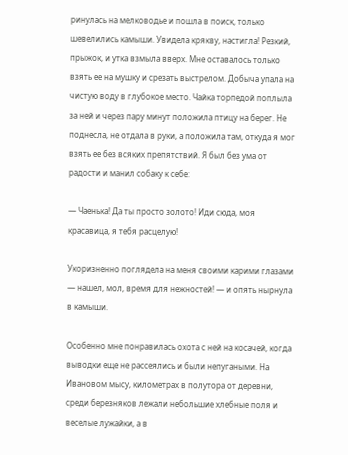ринулась на мелководье и пошла в поиск, только шевелились камыши. Увидела крякву, настигла! Резкий, прыжок, и утка взмыла вверх. Мне оставалось только взять ее на мушку и срезать выстрелом. Добыча упала на чистую воду в глубокое место. Чайка торпедой поплыла за ней и через пару минут положила птицу на берег. Не поднесла, не отдала в руки, а положила там, откуда я мог взять ее без всяких препятствий. Я был без ума от радости и манил собаку к себе:

— Чаенька! Да ты просто золото! Иди сюда, моя красавица, я тебя расцелую!

Укоризненно поглядела на меня своими карими глазами — нашел, мол, время для нежностей! — и опять нырнула в камыши.

Особенно мне понравилась охота с ней на косачей, когда выводки еще не рассеялись и были непугаными. На Ивановом мысу, километрах в полутора от деревни, среди березняков лежали небольшие хлебные поля и веселые лужайки, а в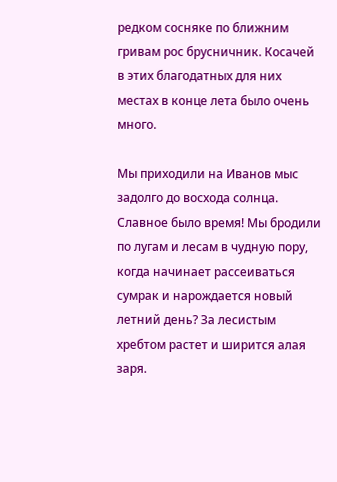редком сосняке по ближним гривам рос брусничник. Косачей в этих благодатных для них местах в конце лета было очень много.

Мы приходили на Иванов мыс задолго до восхода солнца. Славное было время! Мы бродили по лугам и лесам в чудную пору, когда начинает рассеиваться сумрак и нарождается новый летний день? За лесистым хребтом растет и ширится алая заря.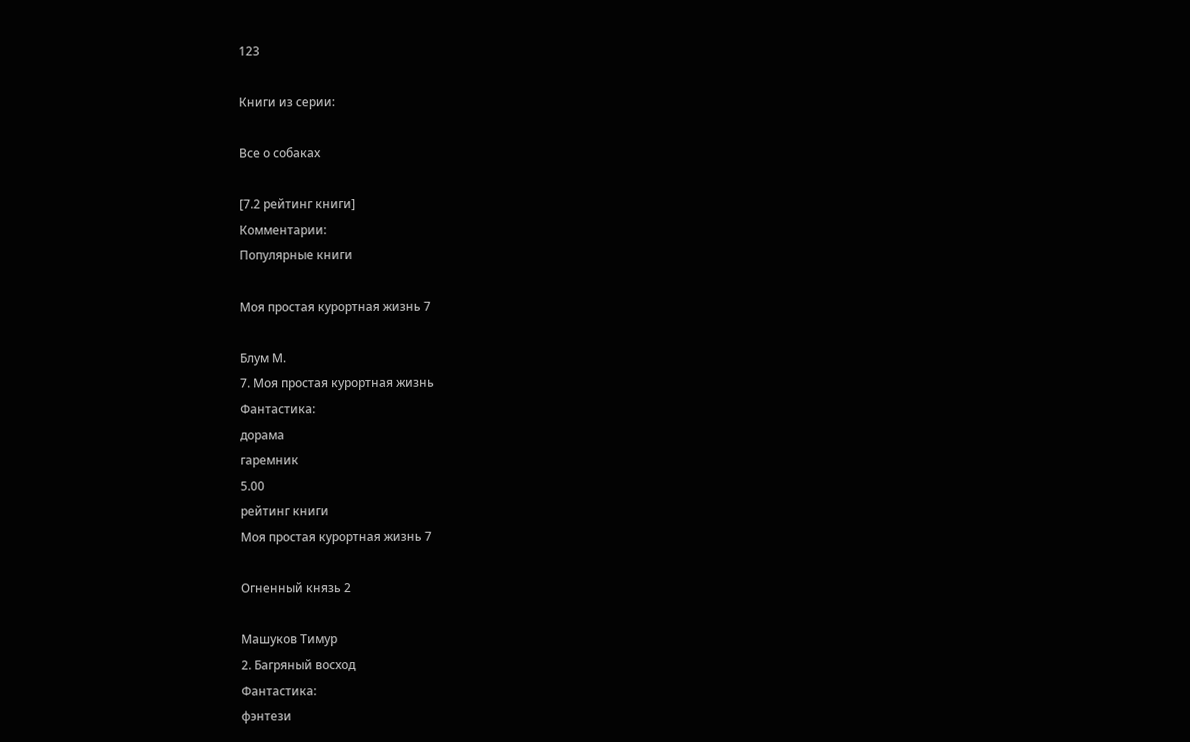123

Книги из серии:

Все о собаках

[7.2 рейтинг книги]
Комментарии:
Популярные книги

Моя простая курортная жизнь 7

Блум М.
7. Моя простая курортная жизнь
Фантастика:
дорама
гаремник
5.00
рейтинг книги
Моя простая курортная жизнь 7

Огненный князь 2

Машуков Тимур
2. Багряный восход
Фантастика:
фэнтези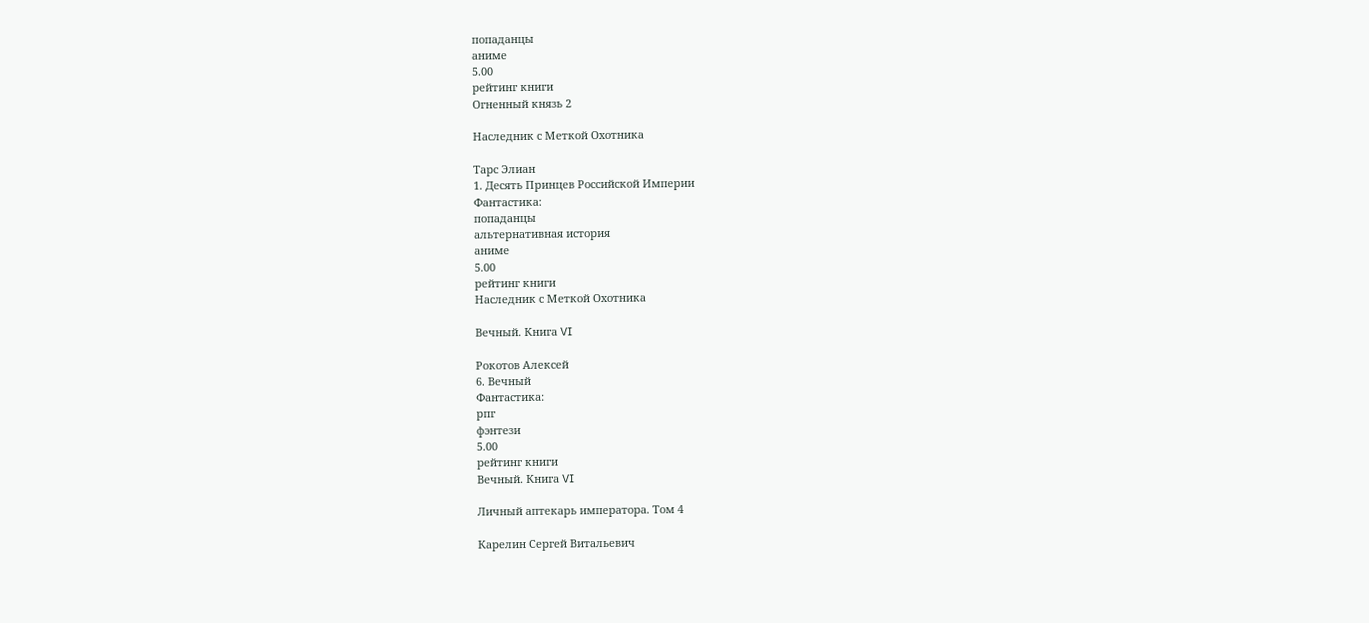попаданцы
аниме
5.00
рейтинг книги
Огненный князь 2

Наследник с Меткой Охотника

Тарс Элиан
1. Десять Принцев Российской Империи
Фантастика:
попаданцы
альтернативная история
аниме
5.00
рейтинг книги
Наследник с Меткой Охотника

Вечный. Книга VI

Рокотов Алексей
6. Вечный
Фантастика:
рпг
фэнтези
5.00
рейтинг книги
Вечный. Книга VI

Личный аптекарь императора. Том 4

Карелин Сергей Витальевич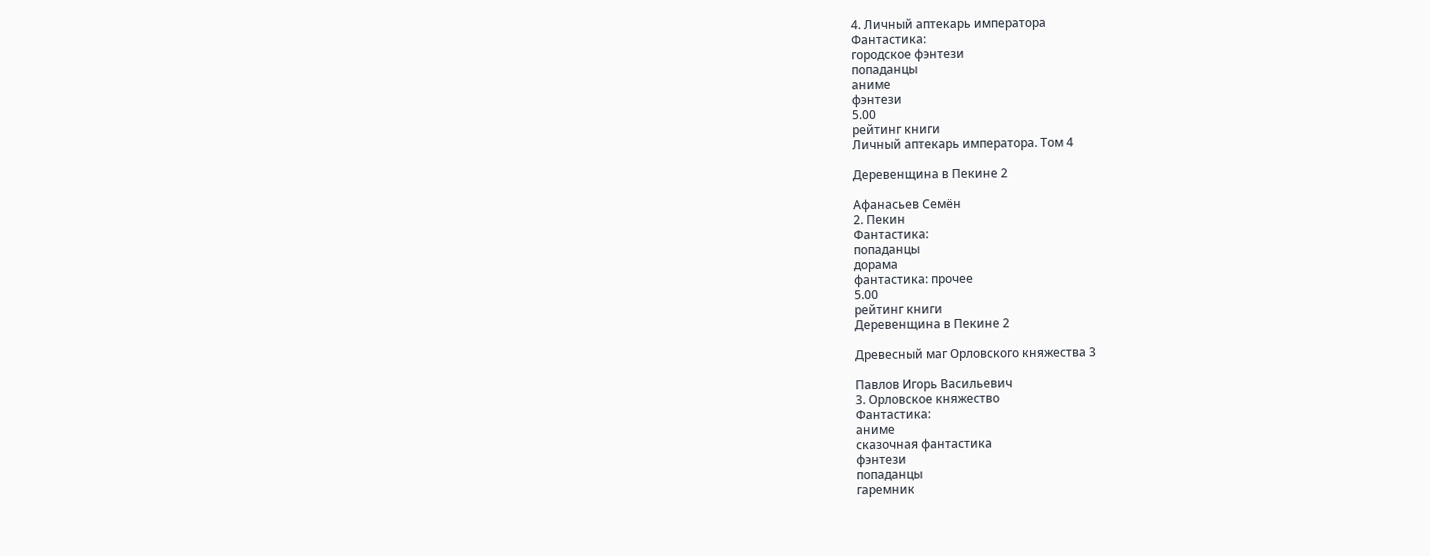4. Личный аптекарь императора
Фантастика:
городское фэнтези
попаданцы
аниме
фэнтези
5.00
рейтинг книги
Личный аптекарь императора. Том 4

Деревенщина в Пекине 2

Афанасьев Семён
2. Пекин
Фантастика:
попаданцы
дорама
фантастика: прочее
5.00
рейтинг книги
Деревенщина в Пекине 2

Древесный маг Орловского княжества 3

Павлов Игорь Васильевич
3. Орловское княжество
Фантастика:
аниме
сказочная фантастика
фэнтези
попаданцы
гаремник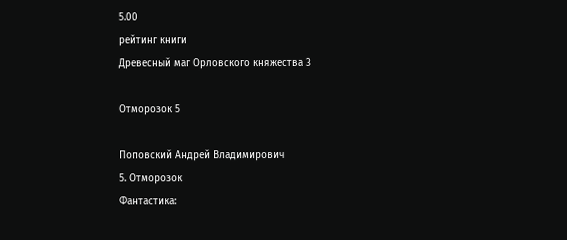5.00
рейтинг книги
Древесный маг Орловского княжества 3

Отморозок 5

Поповский Андрей Владимирович
5. Отморозок
Фантастика: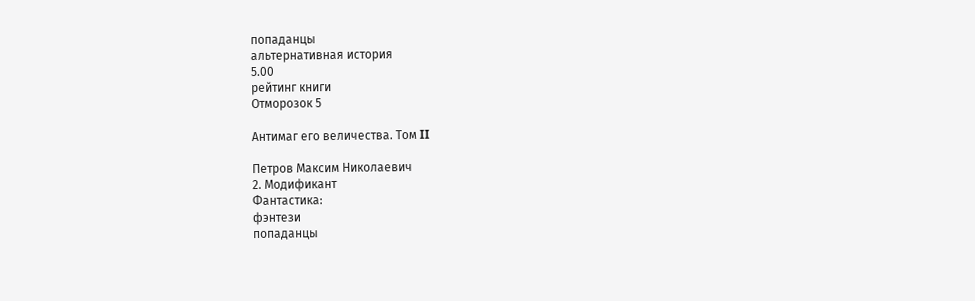попаданцы
альтернативная история
5.00
рейтинг книги
Отморозок 5

Антимаг его величества. Том II

Петров Максим Николаевич
2. Модификант
Фантастика:
фэнтези
попаданцы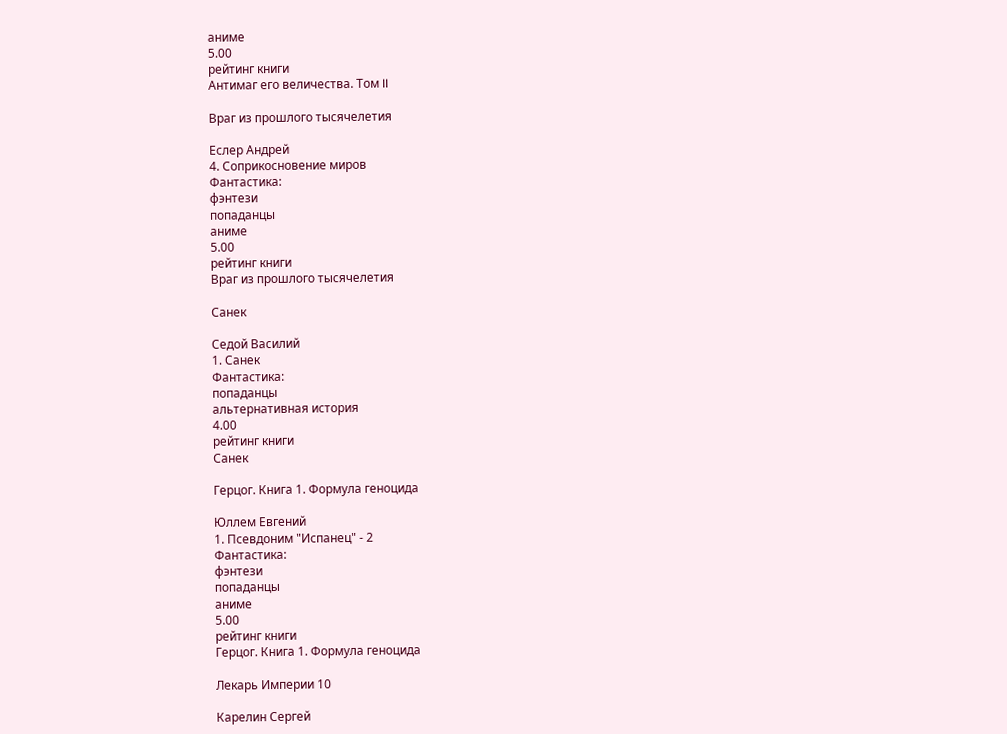аниме
5.00
рейтинг книги
Антимаг его величества. Том II

Враг из прошлого тысячелетия

Еслер Андрей
4. Соприкосновение миров
Фантастика:
фэнтези
попаданцы
аниме
5.00
рейтинг книги
Враг из прошлого тысячелетия

Санек

Седой Василий
1. Санек
Фантастика:
попаданцы
альтернативная история
4.00
рейтинг книги
Санек

Герцог. Книга 1. Формула геноцида

Юллем Евгений
1. Псевдоним "Испанец" - 2
Фантастика:
фэнтези
попаданцы
аниме
5.00
рейтинг книги
Герцог. Книга 1. Формула геноцида

Лекарь Империи 10

Карелин Сергей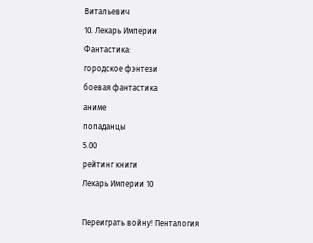Витальевич
10. Лекарь Империи
Фантастика:
городское фэнтези
боевая фантастика
аниме
попаданцы
5.00
рейтинг книги
Лекарь Империи 10

Переиграть войну! Пенталогия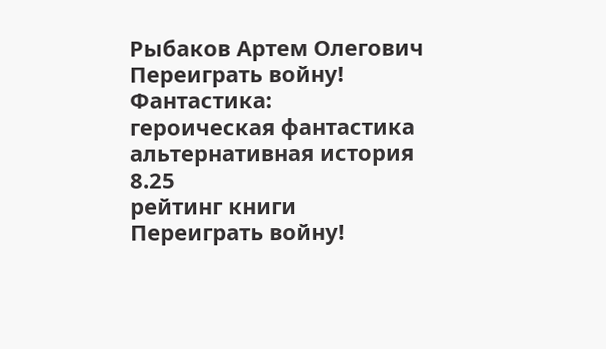Рыбаков Артем Олегович
Переиграть войну!
Фантастика:
героическая фантастика
альтернативная история
8.25
рейтинг книги
Переиграть войну!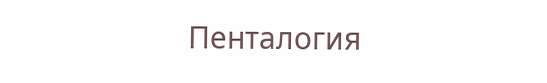Пенталогия